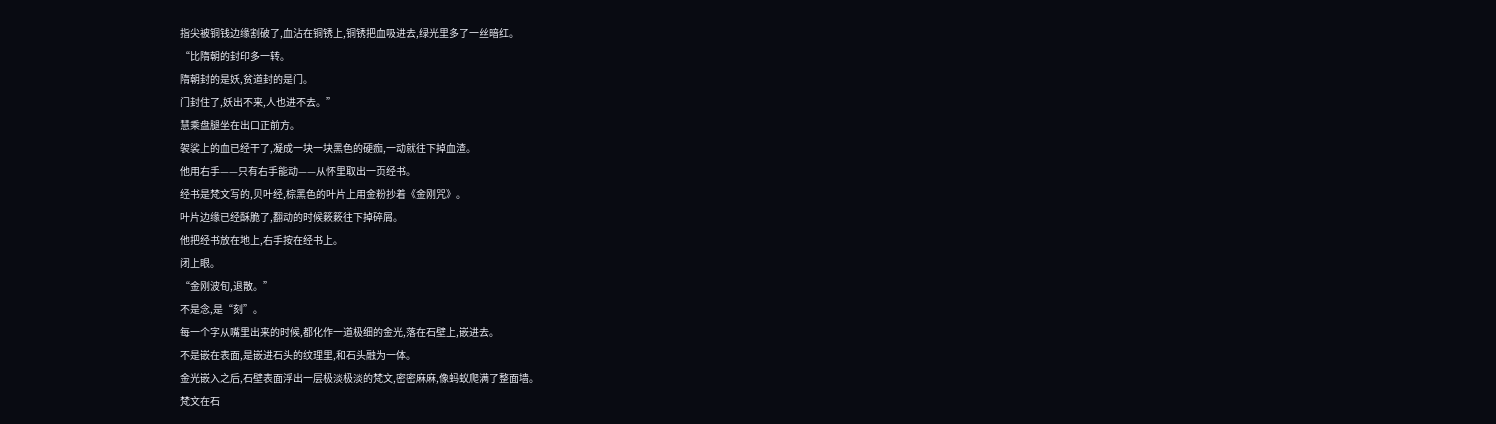指尖被铜钱边缘割破了,血沾在铜锈上,铜锈把血吸进去,绿光里多了一丝暗红。
“比隋朝的封印多一转。
隋朝封的是妖,贫道封的是门。
门封住了,妖出不来,人也进不去。”
慧乘盘腿坐在出口正前方。
袈裟上的血已经干了,凝成一块一块黑色的硬痂,一动就往下掉血渣。
他用右手——只有右手能动——从怀里取出一页经书。
经书是梵文写的,贝叶经,棕黑色的叶片上用金粉抄着《金刚咒》。
叶片边缘已经酥脆了,翻动的时候簌簌往下掉碎屑。
他把经书放在地上,右手按在经书上。
闭上眼。
“金刚波旬,退散。”
不是念,是“刻”。
每一个字从嘴里出来的时候,都化作一道极细的金光,落在石壁上,嵌进去。
不是嵌在表面,是嵌进石头的纹理里,和石头融为一体。
金光嵌入之后,石壁表面浮出一层极淡极淡的梵文,密密麻麻,像蚂蚁爬满了整面墙。
梵文在石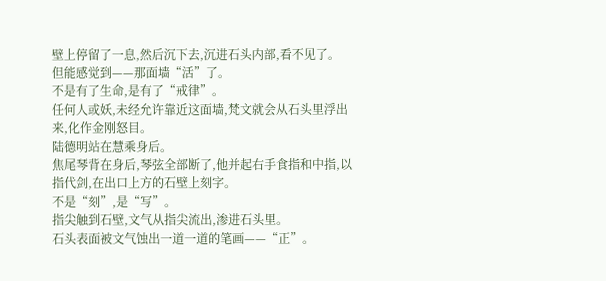壁上停留了一息,然后沉下去,沉进石头内部,看不见了。
但能感觉到——那面墙“活”了。
不是有了生命,是有了“戒律”。
任何人或妖,未经允许靠近这面墙,梵文就会从石头里浮出来,化作金刚怒目。
陆德明站在慧乘身后。
焦尾琴背在身后,琴弦全部断了,他并起右手食指和中指,以指代剑,在出口上方的石壁上刻字。
不是“刻”,是“写”。
指尖触到石壁,文气从指尖流出,渗进石头里。
石头表面被文气蚀出一道一道的笔画——“正”。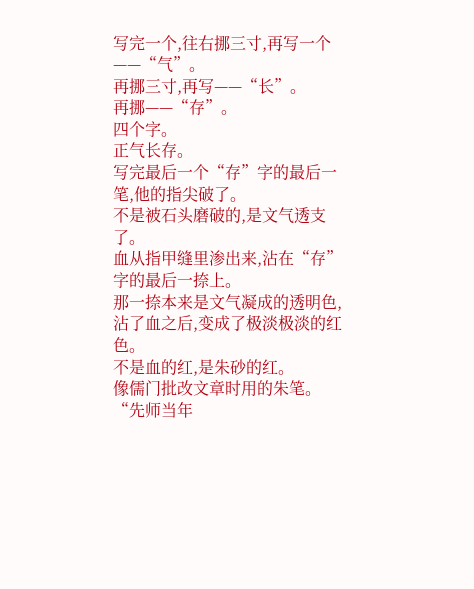写完一个,往右挪三寸,再写一个——“气”。
再挪三寸,再写——“长”。
再挪——“存”。
四个字。
正气长存。
写完最后一个“存”字的最后一笔,他的指尖破了。
不是被石头磨破的,是文气透支了。
血从指甲缝里渗出来,沾在“存”字的最后一捺上。
那一捺本来是文气凝成的透明色,沾了血之后,变成了极淡极淡的红色。
不是血的红,是朱砂的红。
像儒门批改文章时用的朱笔。
“先师当年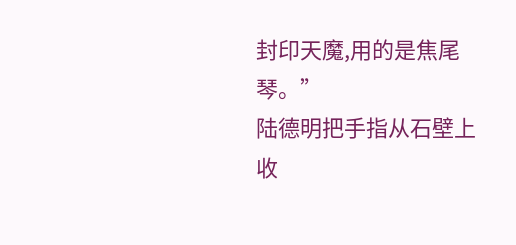封印天魔,用的是焦尾琴。”
陆德明把手指从石壁上收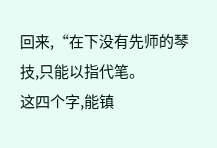回来,“在下没有先师的琴技,只能以指代笔。
这四个字,能镇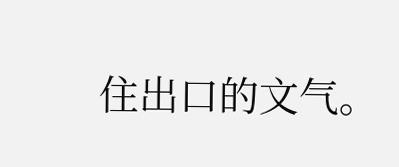住出口的文气。